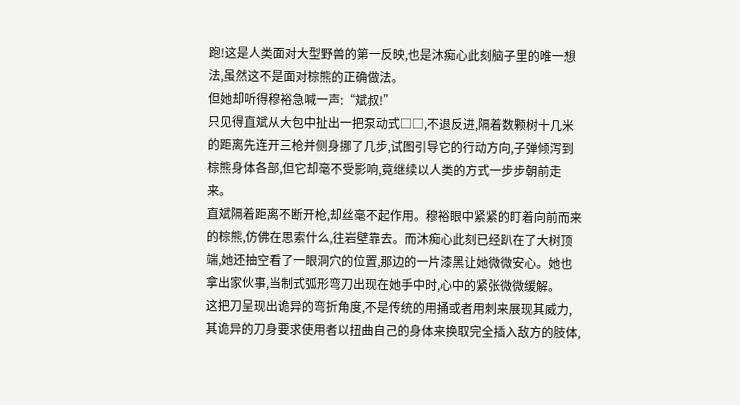跑!这是人类面对大型野兽的第一反映,也是沐痴心此刻脑子里的唯一想法,虽然这不是面对棕熊的正确做法。
但她却听得穆裕急喊一声:“斌叔!”
只见得直斌从大包中扯出一把泵动式□□,不退反进,隔着数颗树十几米的距离先连开三枪并侧身挪了几步,试图引导它的行动方向,子弹倾泻到棕熊身体各部,但它却毫不受影响,竟继续以人类的方式一步步朝前走来。
直斌隔着距离不断开枪,却丝毫不起作用。穆裕眼中紧紧的盯着向前而来的棕熊,仿佛在思索什么,往岩壁靠去。而沐痴心此刻已经趴在了大树顶端,她还抽空看了一眼洞穴的位置,那边的一片漆黑让她微微安心。她也拿出家伙事,当制式弧形弯刀出现在她手中时,心中的紧张微微缓解。
这把刀呈现出诡异的弯折角度,不是传统的用捅或者用刺来展现其威力,其诡异的刀身要求使用者以扭曲自己的身体来换取完全插入敌方的肢体,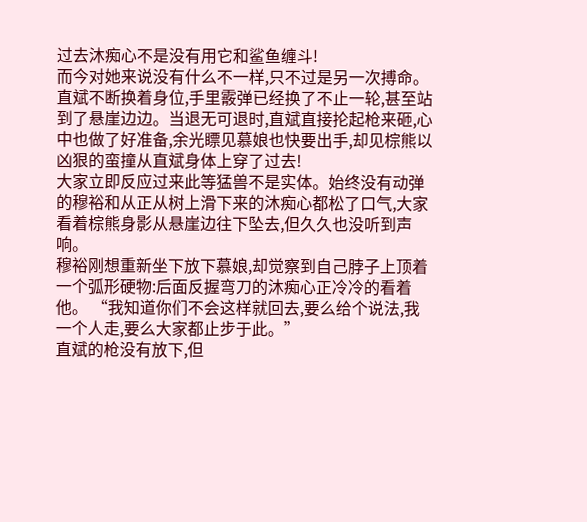过去沐痴心不是没有用它和鲨鱼缠斗!
而今对她来说没有什么不一样,只不过是另一次搏命。
直斌不断换着身位,手里霰弹已经换了不止一轮,甚至站到了悬崖边边。当退无可退时,直斌直接抡起枪来砸,心中也做了好准备,余光瞟见慕娘也快要出手,却见棕熊以凶狠的蛮撞从直斌身体上穿了过去!
大家立即反应过来此等猛兽不是实体。始终没有动弹的穆裕和从正从树上滑下来的沐痴心都松了口气,大家看着棕熊身影从悬崖边往下坠去,但久久也没听到声响。
穆裕刚想重新坐下放下慕娘,却觉察到自己脖子上顶着一个弧形硬物:后面反握弯刀的沐痴心正冷冷的看着他。 “我知道你们不会这样就回去,要么给个说法,我一个人走,要么大家都止步于此。”
直斌的枪没有放下,但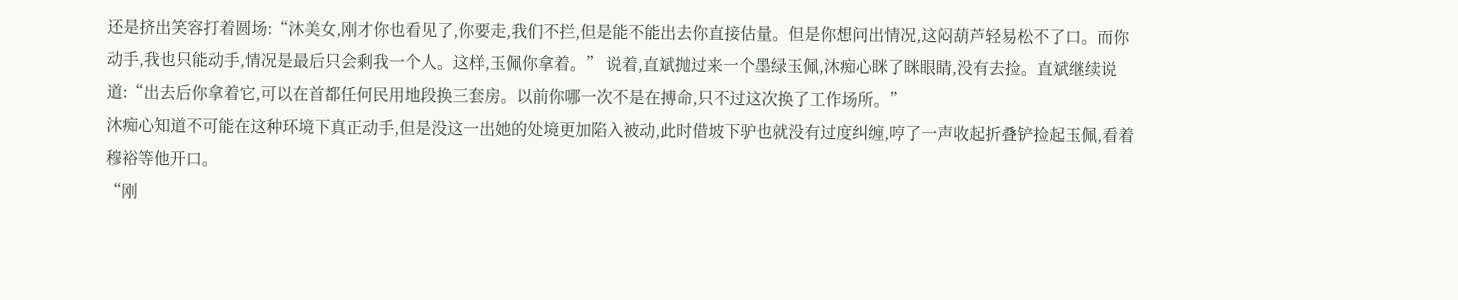还是挤出笑容打着圆场:“沐美女,刚才你也看见了,你要走,我们不拦,但是能不能出去你直接估量。但是你想问出情况,这闷葫芦轻易松不了口。而你动手,我也只能动手,情况是最后只会剩我一个人。这样,玉佩你拿着。” 说着,直斌抛过来一个墨绿玉佩,沐痴心眯了眯眼睛,没有去捡。直斌继续说道:“出去后你拿着它,可以在首都任何民用地段换三套房。以前你哪一次不是在搏命,只不过这次换了工作场所。”
沐痴心知道不可能在这种环境下真正动手,但是没这一出她的处境更加陷入被动,此时借坡下驴也就没有过度纠缠,哼了一声收起折叠铲捡起玉佩,看着穆裕等他开口。
“刚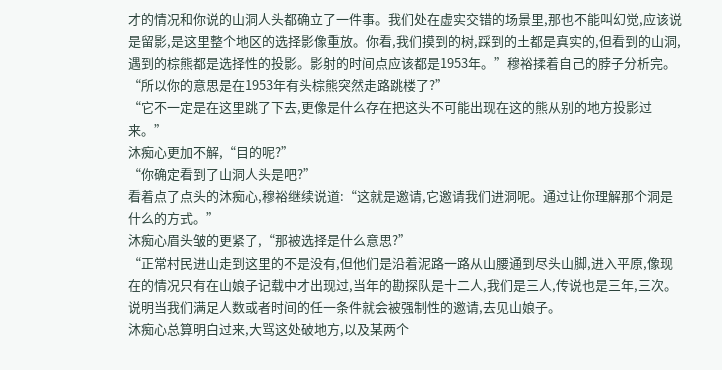才的情况和你说的山洞人头都确立了一件事。我们处在虚实交错的场景里,那也不能叫幻觉,应该说是留影,是这里整个地区的选择影像重放。你看,我们摸到的树,踩到的土都是真实的,但看到的山洞,遇到的棕熊都是选择性的投影。影射的时间点应该都是1953年。”穆裕揉着自己的脖子分析完。
“所以你的意思是在1953年有头棕熊突然走路跳楼了?”
“它不一定是在这里跳了下去,更像是什么存在把这头不可能出现在这的熊从别的地方投影过来。”
沐痴心更加不解,“目的呢?”
“你确定看到了山洞人头是吧?”
看着点了点头的沐痴心,穆裕继续说道:“这就是邀请,它邀请我们进洞呢。通过让你理解那个洞是什么的方式。”
沐痴心眉头皱的更紧了,“那被选择是什么意思?”
“正常村民进山走到这里的不是没有,但他们是沿着泥路一路从山腰通到尽头山脚,进入平原,像现在的情况只有在山娘子记载中才出现过,当年的勘探队是十二人,我们是三人,传说也是三年,三次。说明当我们满足人数或者时间的任一条件就会被强制性的邀请,去见山娘子。
沐痴心总算明白过来,大骂这处破地方,以及某两个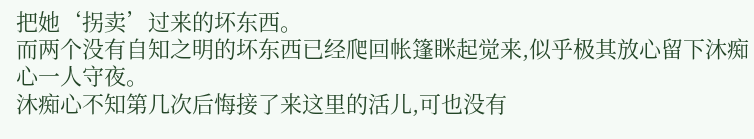把她‘拐卖’过来的坏东西。
而两个没有自知之明的坏东西已经爬回帐篷眯起觉来,似乎极其放心留下沐痴心一人守夜。
沐痴心不知第几次后悔接了来这里的活儿,可也没有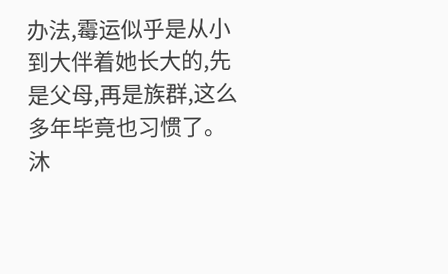办法,霉运似乎是从小到大伴着她长大的,先是父母,再是族群,这么多年毕竟也习惯了。沐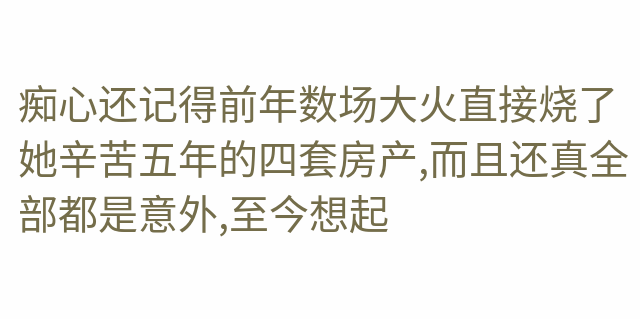痴心还记得前年数场大火直接烧了她辛苦五年的四套房产,而且还真全部都是意外,至今想起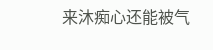来沐痴心还能被气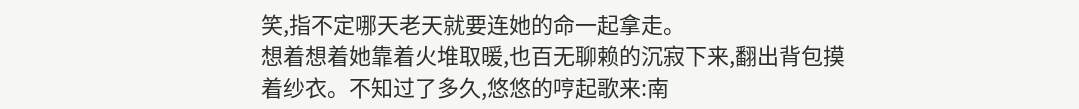笑,指不定哪天老天就要连她的命一起拿走。
想着想着她靠着火堆取暖,也百无聊赖的沉寂下来,翻出背包摸着纱衣。不知过了多久,悠悠的哼起歌来:南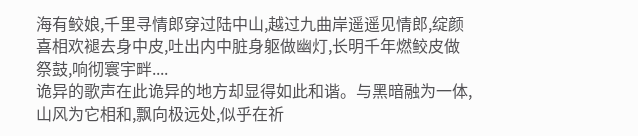海有鲛娘,千里寻情郎穿过陆中山,越过九曲岸遥遥见情郎,绽颜喜相欢褪去身中皮,吐出内中脏身躯做幽灯,长明千年燃鲛皮做祭鼓,响彻寰宇畔....
诡异的歌声在此诡异的地方却显得如此和谐。与黑暗融为一体,山风为它相和,飘向极远处,似乎在祈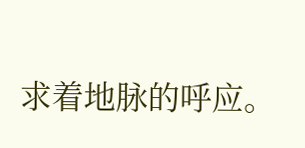求着地脉的呼应。